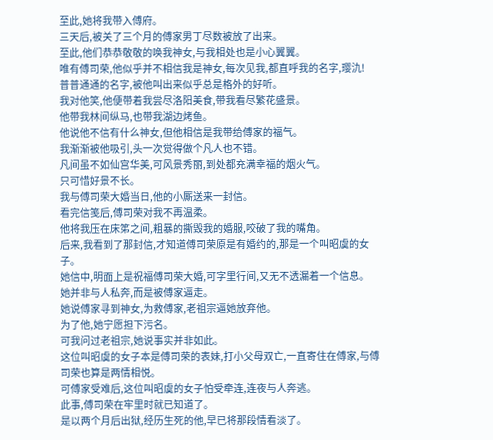至此,她将我带入傅府。
三天后,被关了三个月的傅家男丁尽数被放了出来。
至此,他们恭恭敬敬的唤我神女,与我相处也是小心翼翼。
唯有傅司荣,他似乎并不相信我是神女,每次见我,都直呼我的名字,璎氿!
普普通通的名字,被他叫出来似乎总是格外的好听。
我对他笑,他便带着我尝尽洛阳美食,带我看尽繁花盛景。
他带我林间纵马,也带我湖边烤鱼。
他说他不信有什么神女,但他相信是我带给傅家的福气。
我渐渐被他吸引,头一次觉得做个凡人也不错。
凡间虽不如仙宫华美,可风景秀丽,到处都充满幸福的烟火气。
只可惜好景不长。
我与傅司荣大婚当日,他的小厮送来一封信。
看完信笺后,傅司荣对我不再温柔。
他将我压在床笫之间,粗暴的撕毁我的婚服,咬破了我的嘴角。
后来,我看到了那封信,才知道傅司荣原是有婚约的,那是一个叫昭虞的女子。
她信中,明面上是祝福傅司荣大婚,可字里行间,又无不透漏着一个信息。
她并非与人私奔,而是被傅家逼走。
她说傅家寻到神女,为救傅家,老祖宗逼她放弃他。
为了他,她宁愿担下污名。
可我问过老祖宗,她说事实并非如此。
这位叫昭虞的女子本是傅司荣的表妹,打小父母双亡,一直寄住在傅家,与傅司荣也算是两情相悦。
可傅家受难后,这位叫昭虞的女子怕受牵连,连夜与人奔逃。
此事,傅司荣在牢里时就已知道了。
是以两个月后出狱,经历生死的他,早已将那段情看淡了。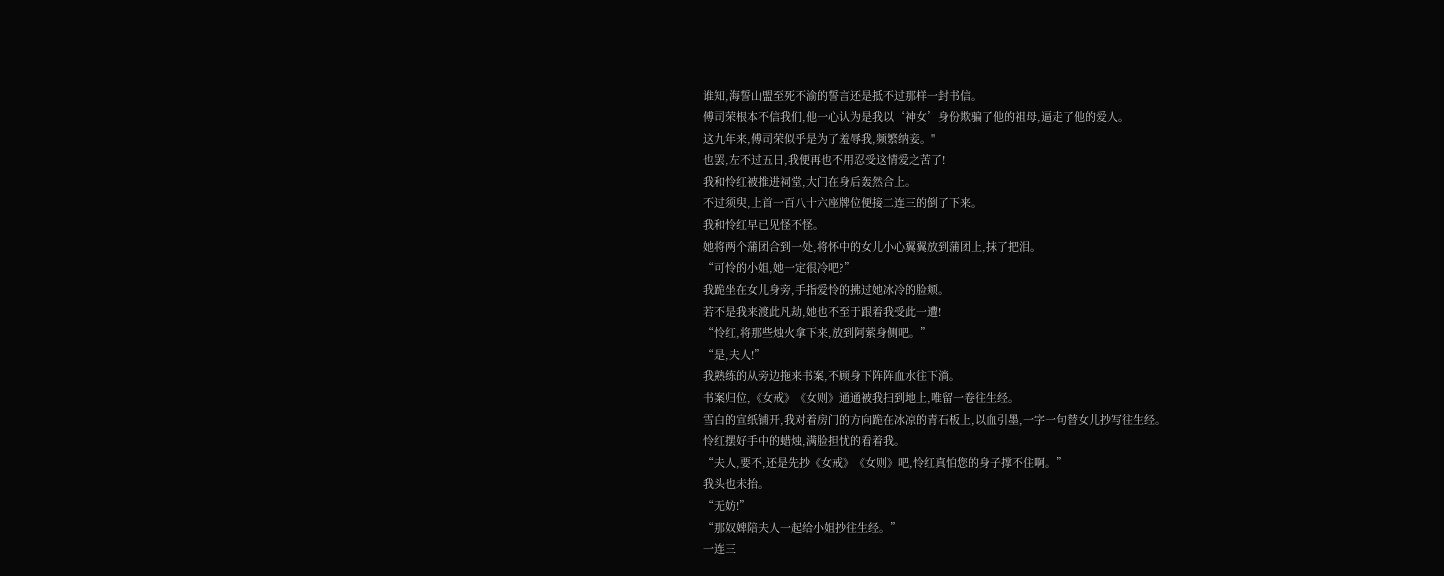谁知,海誓山盟至死不渝的誓言还是抵不过那样一封书信。
傅司荣根本不信我们,他一心认为是我以‘神女’身份欺骗了他的祖母,逼走了他的爱人。
这九年来,傅司荣似乎是为了羞辱我,频繁纳妾。"
也罢,左不过五日,我便再也不用忍受这情爱之苦了!
我和怜红被推进祠堂,大门在身后轰然合上。
不过须臾,上首一百八十六座牌位便接二连三的倒了下来。
我和怜红早已见怪不怪。
她将两个蒲团合到一处,将怀中的女儿小心翼翼放到蒲团上,抹了把泪。
“可怜的小姐,她一定很冷吧?”
我跪坐在女儿身旁,手指爱怜的拂过她冰冷的脸颊。
若不是我来渡此凡劫,她也不至于跟着我受此一遭!
“怜红,将那些烛火拿下来,放到阿萦身侧吧。”
“是,夫人!”
我熟练的从旁边拖来书案,不顾身下阵阵血水往下淌。
书案归位,《女戒》《女则》通通被我扫到地上,唯留一卷往生经。
雪白的宣纸铺开,我对着房门的方向跪在冰凉的青石板上,以血引墨,一字一句替女儿抄写往生经。
怜红摆好手中的蜡烛,满脸担忧的看着我。
“夫人,要不,还是先抄《女戒》《女则》吧,怜红真怕您的身子撑不住啊。”
我头也未抬。
“无妨!”
“那奴婢陪夫人一起给小姐抄往生经。”
一连三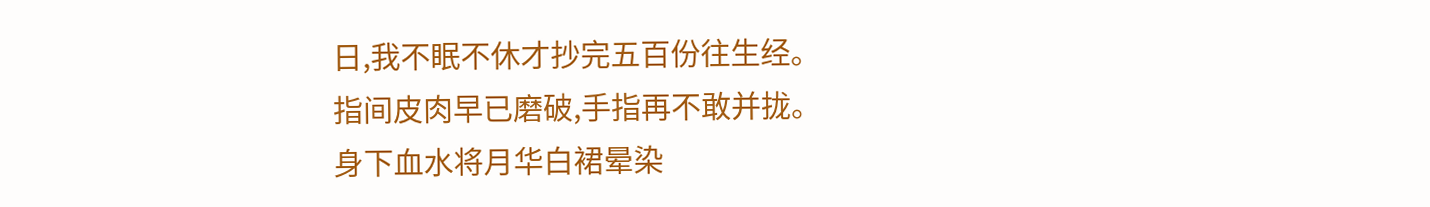日,我不眠不休才抄完五百份往生经。
指间皮肉早已磨破,手指再不敢并拢。
身下血水将月华白裙晕染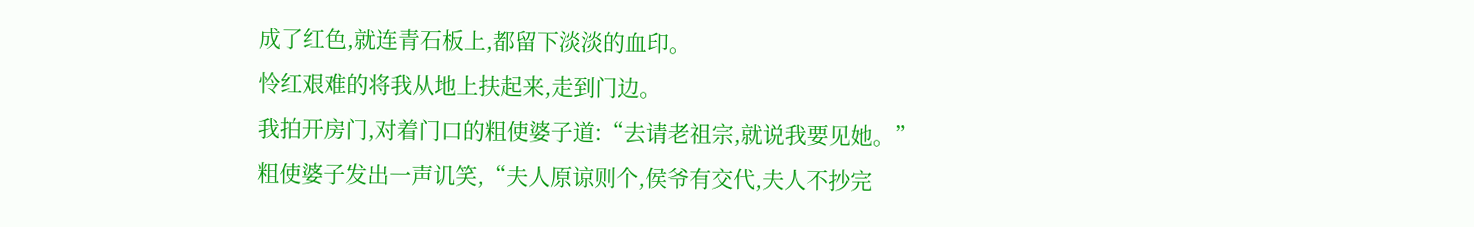成了红色,就连青石板上,都留下淡淡的血印。
怜红艰难的将我从地上扶起来,走到门边。
我拍开房门,对着门口的粗使婆子道:“去请老祖宗,就说我要见她。”
粗使婆子发出一声讥笑,“夫人原谅则个,侯爷有交代,夫人不抄完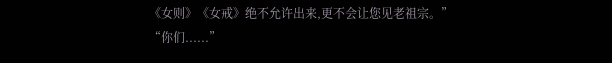《女则》《女戒》绝不允许出来,更不会让您见老祖宗。”
“你们......”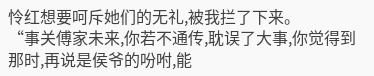怜红想要呵斥她们的无礼,被我拦了下来。
“事关傅家未来,你若不通传,耽误了大事,你觉得到那时,再说是侯爷的吩咐,能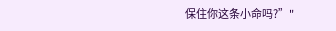保住你这条小命吗?”"